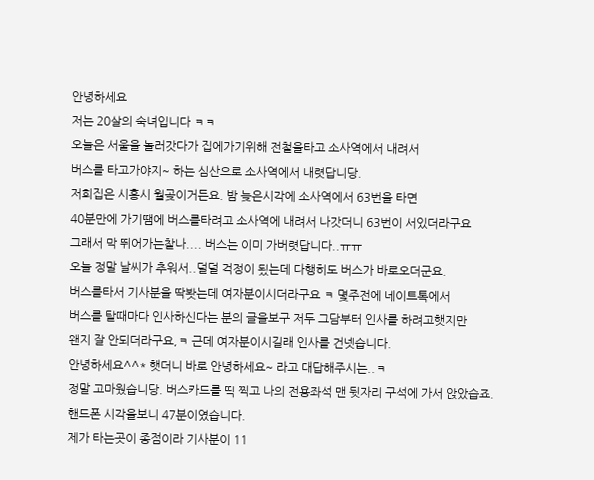안녕하세요
저는 20살의 숙녀입니다 ㅋㅋ
오늘은 서울을 놀러갓다가 집에가기위해 전철을타고 소사역에서 내려서
버스를 타고가야지~ 하는 심산으로 소사역에서 내렷답니당.
저희집은 시흥시 월곶이거든요. 밤 늦은시각에 소사역에서 63번을 타면
40분만에 가기땜에 버스를타려고 소사역에 내려서 나갓더니 63번이 서있더라구요
그래서 막 뛰어가는찰나.... 버스는 이미 가버렷답니다..ㅠㅠ
오늘 정말 날씨가 추워서..덜덜 걱정이 됬는데 다행히도 버스가 바로오더군요.
버스를타서 기사분을 딱봣는데 여자분이시더라구요 ㅋ 몇주전에 네이트톡에서
버스를 탈때마다 인사하신다는 분의 글을보구 저두 그담부터 인사를 하려고햇지만
왠지 잘 안되더라구요,ㅋ 근데 여자분이시길래 인사를 건넷습니다.
안녕하세요^^* 햇더니 바로 안녕하세요~ 라고 대답해주시는..ㅋ
정말 고마웠습니당. 버스카드를 띡 찍고 나의 전용좌석 맨 뒷자리 구석에 가서 앉았습죠.
핸드폰 시각을보니 47분이였습니다.
제가 타는곳이 종점이라 기사분이 11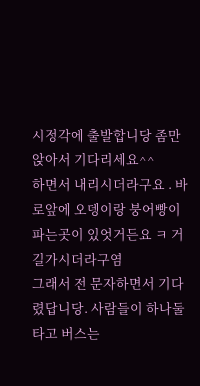시정각에 출발합니당 좀만 앉아서 기다리세요^^
하면서 내리시더라구요 . 바로앞에 오뎅이랑 붕어빵이 파는곳이 있엇거든요 ㅋ 거길가시더라구염
그래서 전 문자하면서 기다렸답니당. 사람들이 하나둘 타고 버스는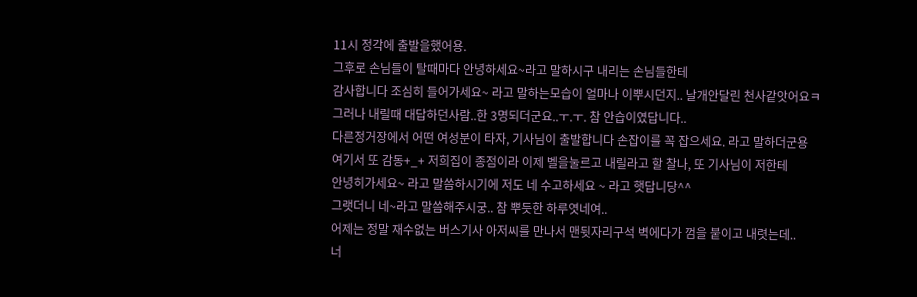11시 정각에 출발을했어용.
그후로 손님들이 탈때마다 안녕하세요~라고 말하시구 내리는 손님들한테
감사합니다 조심히 들어가세요~ 라고 말하는모습이 얼마나 이뿌시던지.. 날개안달린 천사같앗어요ㅋ
그러나 내릴때 대답하던사람..한 3명되더군요..ㅜ.ㅜ. 참 안습이였답니다..
다른정거장에서 어떤 여성분이 타자, 기사님이 출발합니다 손잡이를 꼭 잡으세요. 라고 말하더군용
여기서 또 감동+_+ 저희집이 종점이라 이제 벨을눌르고 내릴라고 할 찰나, 또 기사님이 저한테
안녕히가세요~ 라고 말씀하시기에 저도 네 수고하세요 ~ 라고 햇답니당^^
그랫더니 네~라고 말씀해주시궁.. 참 뿌듯한 하루엿네여..
어제는 정말 재수없는 버스기사 아저씨를 만나서 맨뒷자리구석 벽에다가 껌을 붙이고 내렷는데..
너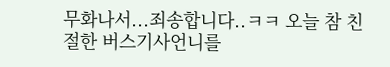무화나서...죄송합니다..ㅋㅋ 오늘 참 친절한 버스기사언니를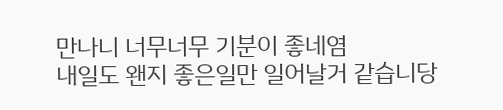만나니 너무너무 기분이 좋네염
내일도 왠지 좋은일만 일어날거 같습니당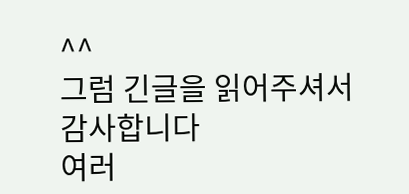^^
그럼 긴글을 읽어주셔서 감사합니다
여러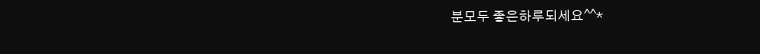분모두 좋은하루되세요^^*